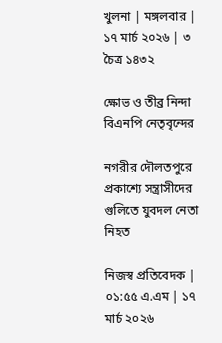খুলনা | মঙ্গলবার | ১৭ মার্চ ২০২৬ | ৩ চৈত্র ১৪৩২

ক্ষোভ ও তীব্র নিন্দা বিএনপি নেতৃবৃন্দের

নগরীর দৌলতপুরে প্রকাশ্যে সন্ত্রাসীদের গুলিতে যুবদল নেতা নিহত

নিজস্ব প্রতিবেদক |
০১:৫৫ এ.এম | ১৭ মার্চ ২০২৬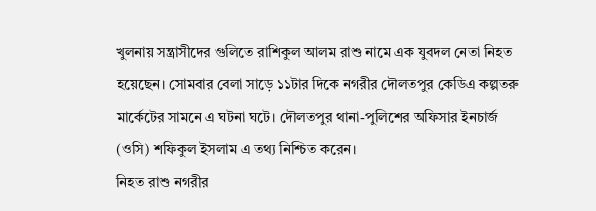খুলনায় সন্ত্রাসীদের গুলিতে রাশিকুল আলম রাশু নামে এক যুবদল নেতা নিহত হয়েছেন। সোমবার বেলা সাড়ে ১১টার দিকে নগরীর দৌলতপুর কেডিএ কল্পতরু মার্কেটের সামনে এ ঘটনা ঘটে। দৌলতপুর থানা-পুলিশের অফিসার ইনচার্জ (ওসি) শফিকুল ইসলাম এ তথ্য নিশ্চিত করেন।
নিহত রাশু নগরীর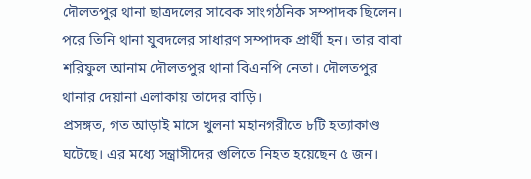দৌলতপুর থানা ছাত্রদলের সাবেক সাংগঠনিক সম্পাদক ছিলেন। পরে তিনি থানা যুবদলের সাধারণ সম্পাদক প্রার্থী হন। তার বাবা শরিফুল আনাম দৌলতপুর থানা বিএনপি নেতা। দৌলতপুর থানার দেয়ানা এলাকায় তাদের বাড়ি।
প্রসঙ্গত, গত আড়াই মাসে খুলনা মহানগরীতে ৮টি হত্যাকাণ্ড ঘটেছে। এর মধ্যে সন্ত্রাসীদের গুলিতে নিহত হয়েছেন ৫ জন।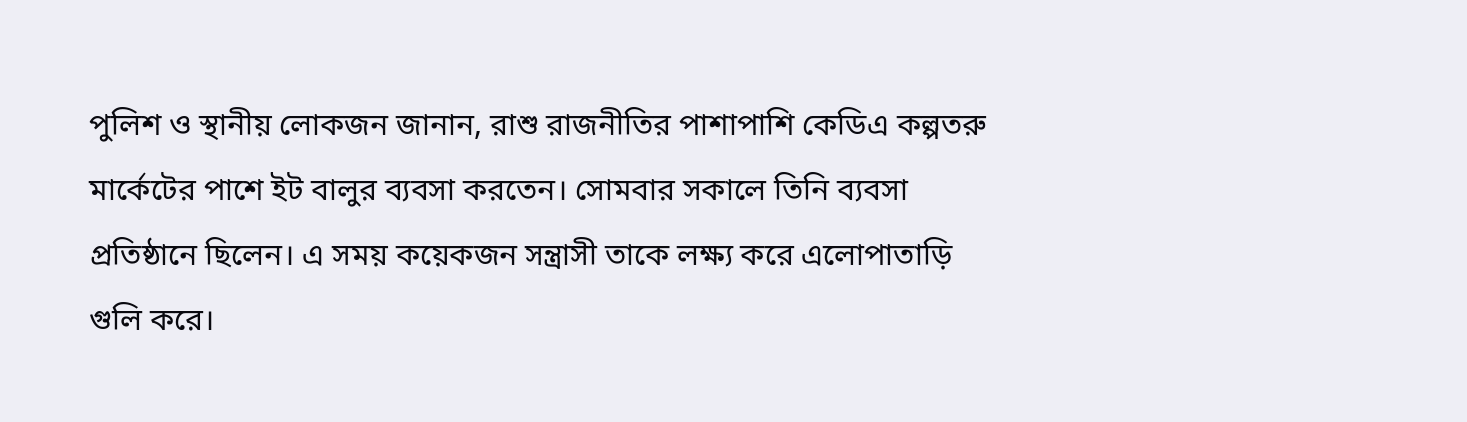পুলিশ ও স্থানীয় লোকজন জানান, রাশু রাজনীতির পাশাপাশি কেডিএ কল্পতরু মার্কেটের পাশে ইট বালুর ব্যবসা করতেন। সোমবার সকালে তিনি ব্যবসা প্রতিষ্ঠানে ছিলেন। এ সময় কয়েকজন সন্ত্রাসী তাকে লক্ষ্য করে এলোপাতাড়ি গুলি করে।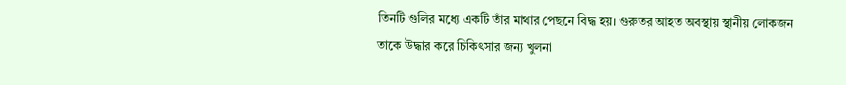তিনটি গুলির মধ্যে একটি তাঁর মাথার পেছনে বিদ্ধ হয়। গুরুতর আহত অবস্থায় স্থানীয় লোকজন তাকে উদ্ধার করে চিকিৎসার জন্য খুলনা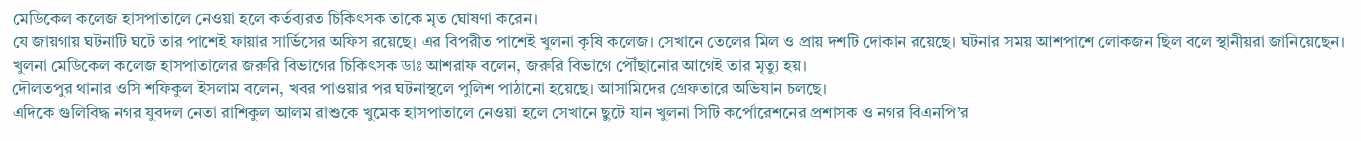মেডিকেল কলেজ হাসপাতালে নেওয়া হলে কর্তব্যরত চিকিৎসক তাকে মৃত ঘোষণা করেন।
যে জায়গায় ঘটনাটি ঘটে তার পাশেই ফায়ার সার্ভিসের অফিস রয়েছে। এর বিপরীত পাশেই খুলনা কৃষি কলেজ। সেখানে তেলের মিল ও প্রায় দশটি দোকান রয়েছে। ঘটনার সময় আশপাশে লোকজন ছিল বলে স্থানীয়রা জানিয়েছেন।
খুলনা মেডিকেল কলেজ হাসপাতালের জরুরি বিভাগের চিকিৎসক ডাঃ আশরাফ বলেন, জরুরি বিভাগে পৌঁছানোর আগেই তার মৃত্যু হয়।
দৌলতপুর থানার ওসি শফিকুল ইসলাম বলেন, খবর পাওয়ার পর ঘটনাস্থলে পুলিশ পাঠানো হয়েছে। আসামিদের গ্রেফতারে অভিযান চলছে।
এদিকে গুলিবিদ্ধ নগর যুবদল নেতা রাশিকুল আলম রাশুকে খুমেক হাসপাতালে নেওয়া হলে সেখানে ছুটে যান খুলনা সিটি কর্পোরেশনের প্রশাসক ও নগর বিএনপি’র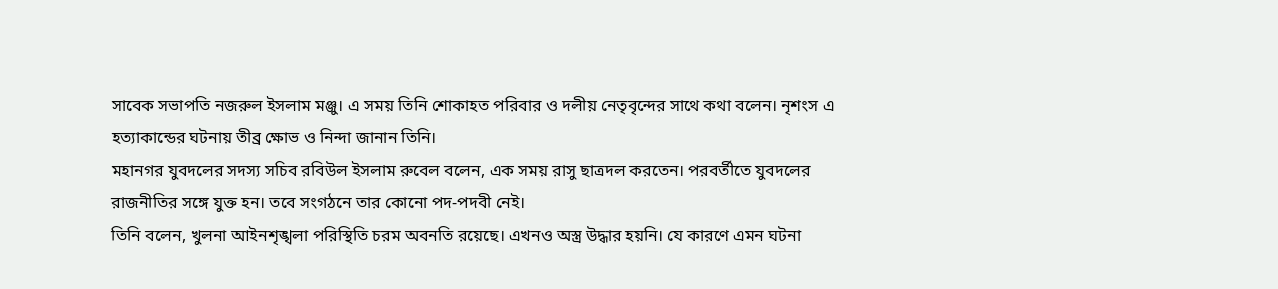সাবেক সভাপতি নজরুল ইসলাম মঞ্জু। এ সময় তিনি শোকাহত পরিবার ও দলীয় নেতৃবৃন্দের সাথে কথা বলেন। নৃশংস এ হত্যাকান্ডের ঘটনায় তীব্র ক্ষোভ ও নিন্দা জানান তিনি।
মহানগর যুবদলের সদস্য সচিব রবিউল ইসলাম রুবেল বলেন, এক সময় রাসু ছাত্রদল করতেন। পরবর্তীতে যুবদলের রাজনীতির সঙ্গে যুক্ত হন। তবে সংগঠনে তার কোনো পদ-পদবী নেই।
তিনি বলেন, খুলনা আইনশৃঙ্খলা পরিস্থিতি চরম অবনতি রয়েছে। এখনও অস্ত্র উদ্ধার হয়নি। যে কারণে এমন ঘটনা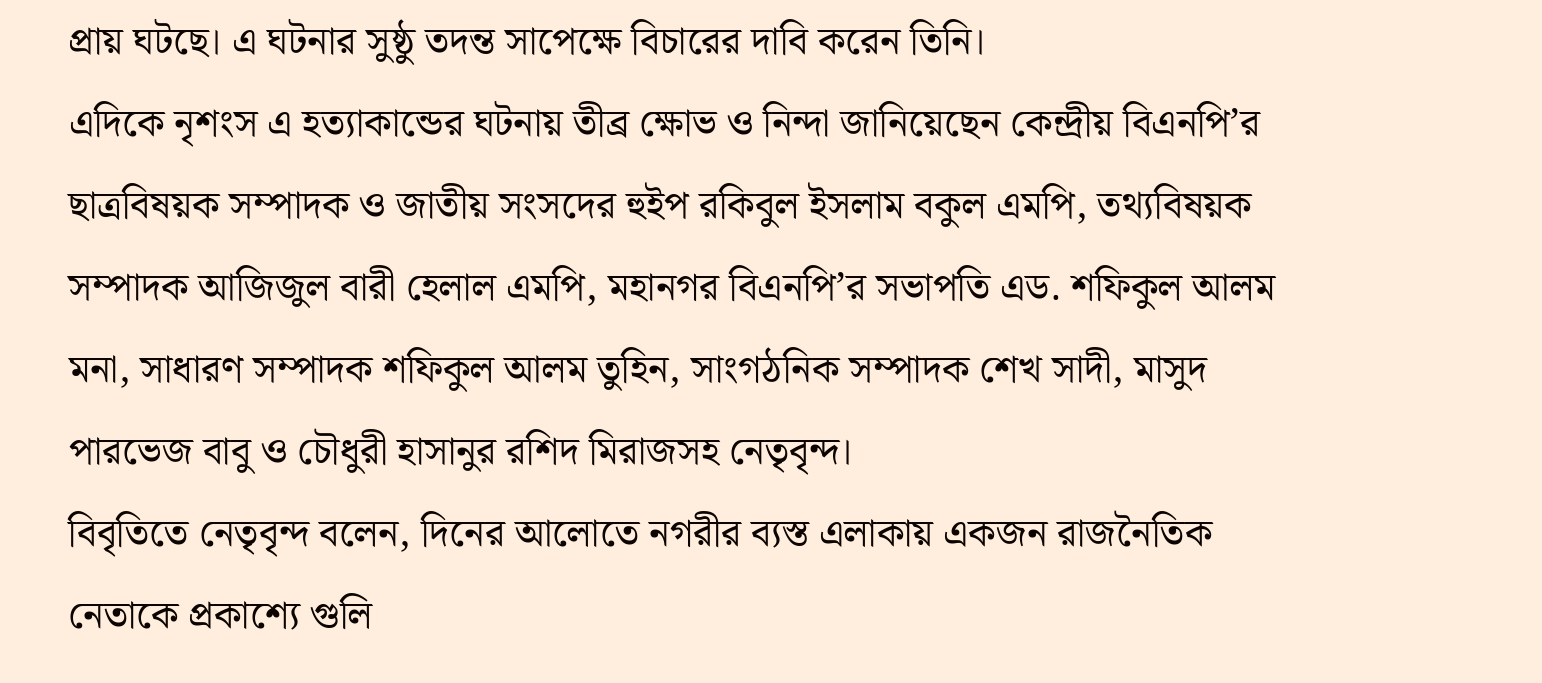প্রায় ঘটছে। এ ঘটনার সুষ্ঠু তদন্ত সাপেক্ষে বিচারের দাবি করেন তিনি।
এদিকে নৃশংস এ হত্যাকান্ডের ঘটনায় তীব্র ক্ষোভ ও নিন্দা জানিয়েছেন কেন্দ্রীয় বিএনপি’র ছাত্রবিষয়ক সম্পাদক ও জাতীয় সংসদের হুইপ রকিবুল ইসলাম বকুল এমপি, তথ্যবিষয়ক সম্পাদক আজিজুল বারী হেলাল এমপি, মহানগর বিএনপি’র সভাপতি এড. শফিকুল আলম মনা, সাধারণ সম্পাদক শফিকুল আলম তুহিন, সাংগঠনিক সম্পাদক শেখ সাদী, মাসুদ পারভেজ বাবু ও চৌধুরী হাসানুর রশিদ মিরাজসহ নেতৃবৃন্দ।
বিবৃতিতে নেতৃবৃন্দ বলেন, দিনের আলোতে নগরীর ব্যস্ত এলাকায় একজন রাজনৈতিক নেতাকে প্রকাশ্যে গুলি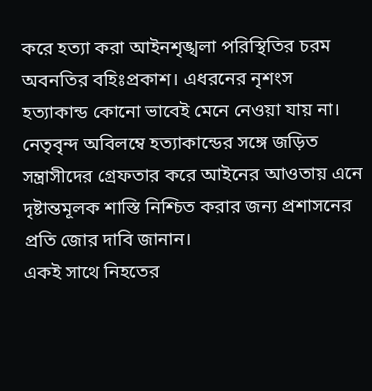করে হত্যা করা আইনশৃঙ্খলা পরিস্থিতির চরম অবনতির বহিঃপ্রকাশ। এধরনের নৃশংস হত্যাকান্ড কোনো ভাবেই মেনে নেওয়া যায় না। নেতৃবৃন্দ অবিলম্বে হত্যাকান্ডের সঙ্গে জড়িত সন্ত্রাসীদের গ্রেফতার করে আইনের আওতায় এনে দৃষ্টান্তমূলক শাস্তি নিশ্চিত করার জন্য প্রশাসনের প্রতি জোর দাবি জানান।
একই সাথে নিহতের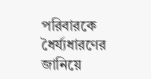পরিবারকে ধৈর্য্যধারণের জানিয়ে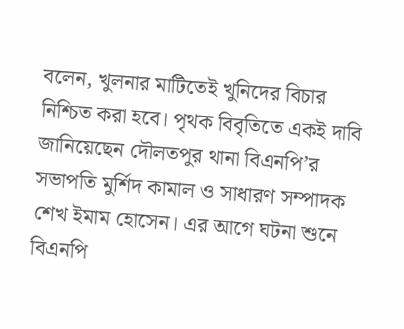বলেন, খুলনার মাটিতেই খুনিদের বিচার নিশ্চিত করা হবে। পৃথক বিবৃতিতে একই দাবি জানিয়েছেন দৌলতপুর থানা বিএনপি’র সভাপতি মুর্শিদ কামাল ও সাধারণ সম্পাদক শেখ ইমাম হোসেন। এর আগে ঘটনা শুনে বিএনপি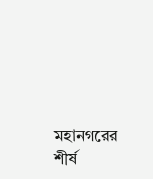মহানগরের শীর্ষ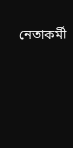নেতাকর্মী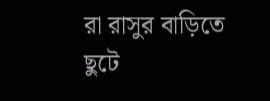রা রাসুর বাড়িতে ছুটে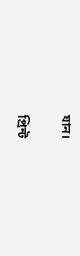যান।

প্রিন্ট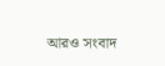আরও সংবাদ